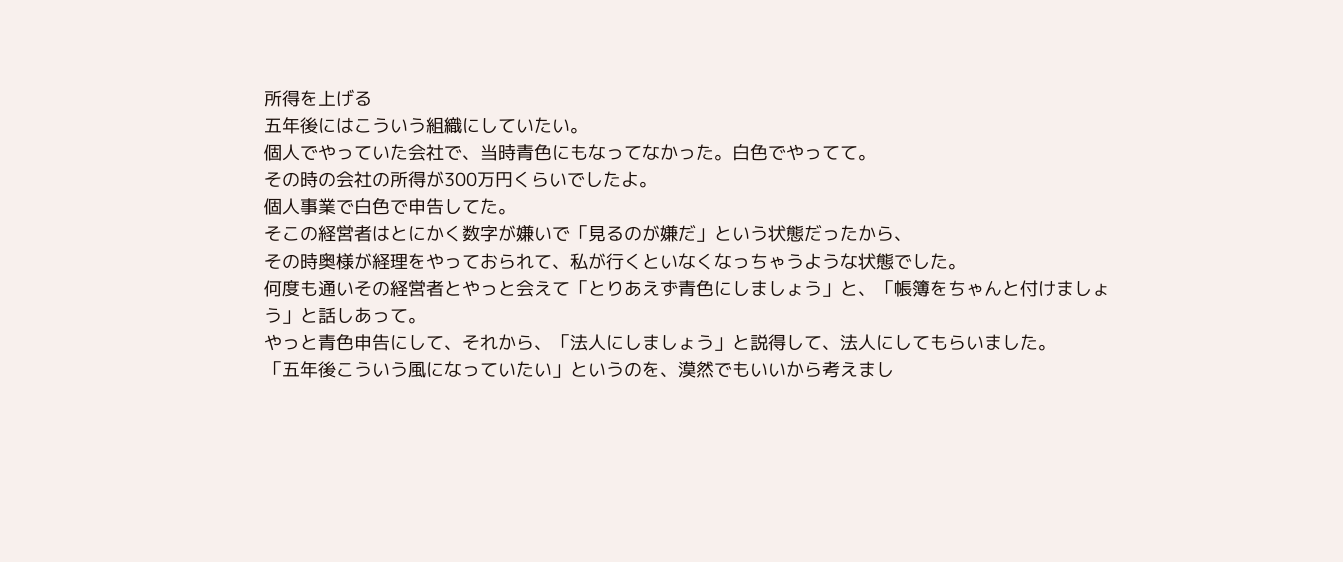所得を上げる
五年後にはこういう組織にしていたい。
個人でやっていた会社で、当時青色にもなってなかった。白色でやってて。
その時の会社の所得が300万円くらいでしたよ。
個人事業で白色で申告してた。
そこの経営者はとにかく数字が嫌いで「見るのが嫌だ」という状態だったから、
その時奥様が経理をやっておられて、私が行くといなくなっちゃうような状態でした。
何度も通いその経営者とやっと会えて「とりあえず青色にしましょう」と、「帳簿をちゃんと付けましょう」と話しあって。
やっと青色申告にして、それから、「法人にしましょう」と説得して、法人にしてもらいました。
「五年後こういう風になっていたい」というのを、漠然でもいいから考えまし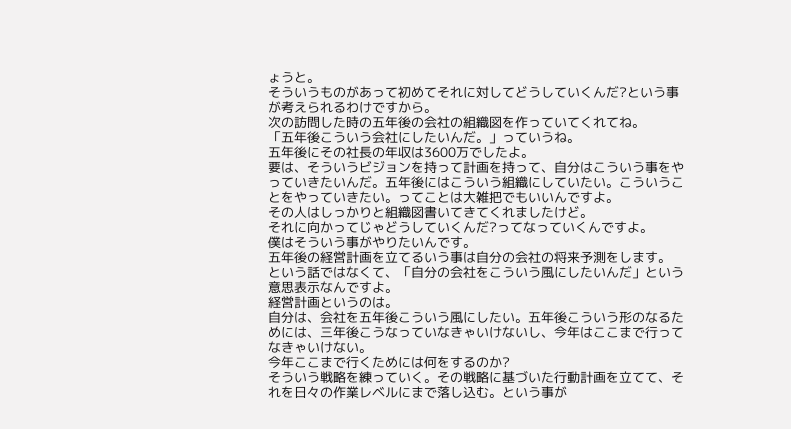ょうと。
そういうものがあって初めてそれに対してどうしていくんだ?という事が考えられるわけですから。
次の訪問した時の五年後の会社の組織図を作っていてくれてね。
「五年後こういう会社にしたいんだ。」っていうね。
五年後にその社長の年収は3600万でしたよ。
要は、そういうビジョンを持って計画を持って、自分はこういう事をやっていきたいんだ。五年後にはこういう組織にしていたい。こういうことをやっていきたい。ってことは大雑把でもいいんですよ。
その人はしっかりと組織図書いてきてくれましたけど。
それに向かってじゃどうしていくんだ?ってなっていくんですよ。
僕はそういう事がやりたいんです。
五年後の経営計画を立てるいう事は自分の会社の将来予測をします。
という話ではなくて、「自分の会社をこういう風にしたいんだ」という意思表示なんですよ。
経営計画というのは。
自分は、会社を五年後こういう風にしたい。五年後こういう形のなるためには、三年後こうなっていなきゃいけないし、今年はここまで行ってなきゃいけない。
今年ここまで行くためには何をするのか?
そういう戦略を練っていく。その戦略に基づいた行動計画を立てて、それを日々の作業レベルにまで落し込む。という事が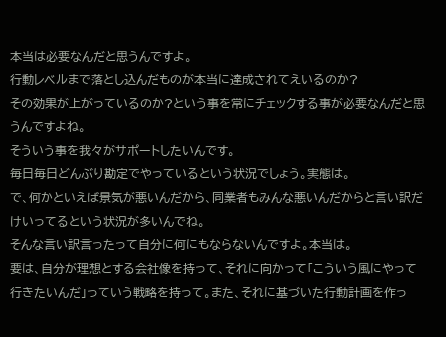本当は必要なんだと思うんですよ。
行動レベルまで落とし込んだものが本当に達成されてえいるのか?
その効果が上がっているのか?という事を常にチェックする事が必要なんだと思うんですよね。
そういう事を我々がサポートしたいんです。
毎日毎日どんぶり勘定でやっているという状況でしょう。実態は。
で、何かといえば景気が悪いんだから、同業者もみんな悪いんだからと言い訳だけいってるという状況が多いんでね。
そんな言い訳言ったって自分に何にもならないんですよ。本当は。
要は、自分が理想とする会社像を持って、それに向かって「こういう風にやって行きたいんだ」っていう戦略を持って。また、それに基づいた行動計画を作っ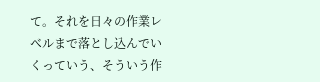て。それを日々の作業レベルまで落とし込んでいくっていう、そういう作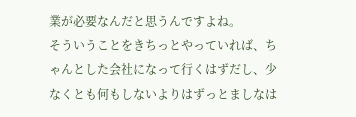業が必要なんだと思うんですよね。
そういうことをきちっとやっていれば、ちゃんとした会社になって行くはずだし、少なくとも何もしないよりはずっとましなは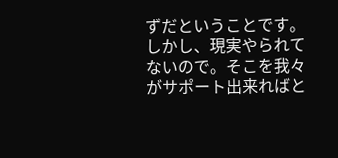ずだということです。
しかし、現実やられてないので。そこを我々がサポート出来ればと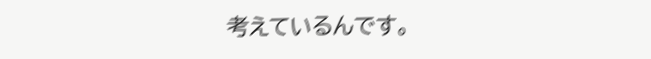考えているんです。